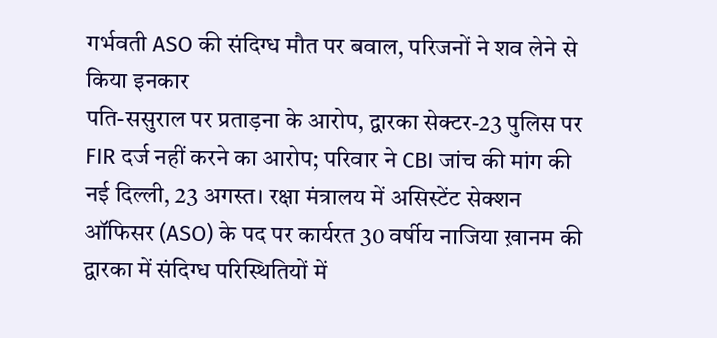गर्भवती ASO की संदिग्ध मौत पर बवाल, परिजनों ने शव लेने से किया इनकार
पति-ससुराल पर प्रताड़ना के आरोप, द्वारका सेक्टर-23 पुलिस पर FIR दर्ज नहीं करने का आरोप; परिवार ने CBI जांच की मांग की
नई दिल्ली, 23 अगस्त। रक्षा मंत्रालय में असिस्टेंट सेक्शन ऑफिसर (ASO) के पद पर कार्यरत 30 वर्षीय नाजिया ख़ानम की द्वारका में संदिग्ध परिस्थितियों में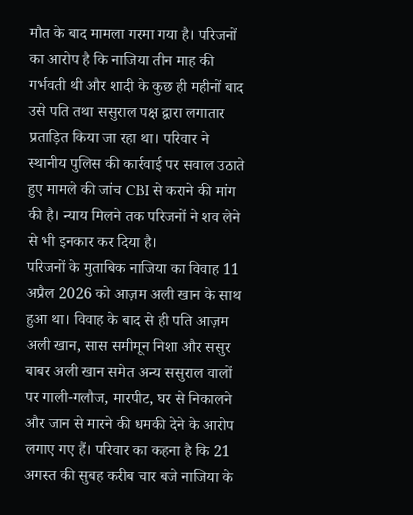मौत के बाद मामला गरमा गया है। परिजनों का आरोप है कि नाजिया तीन माह की गर्भवती थी और शादी के कुछ ही महीनों बाद उसे पति तथा ससुराल पक्ष द्वारा लगातार प्रताड़ित किया जा रहा था। परिवार ने स्थानीय पुलिस की कार्रवाई पर सवाल उठाते हुए मामले की जांच CBI से कराने की मांग की है। न्याय मिलने तक परिजनों ने शव लेने से भी इनकार कर दिया है।
परिजनों के मुताबिक नाजिया का विवाह 11 अप्रैल 2026 को आज़म अली खान के साथ हुआ था। विवाह के बाद से ही पति आज़म अली खान, सास समीमून निशा और ससुर बाबर अली खान समेत अन्य ससुराल वालों पर गाली-गलौज, मारपीट, घर से निकालने और जान से मारने की धमकी देने के आरोप लगाए गए हैं। परिवार का कहना है कि 21 अगस्त की सुबह करीब चार बजे नाजिया के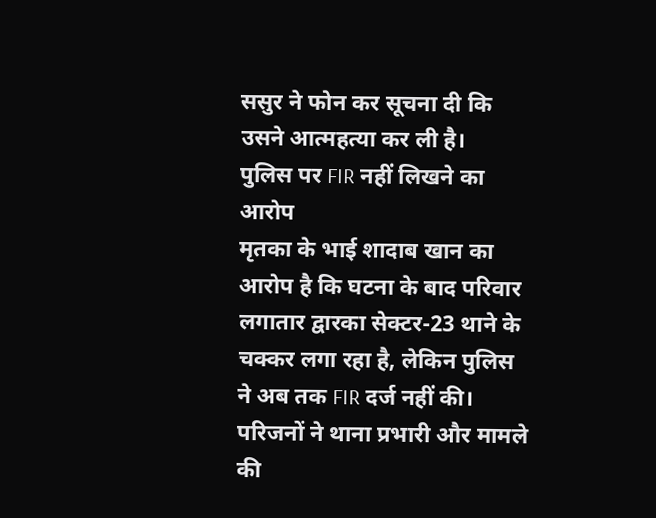ससुर ने फोन कर सूचना दी कि उसने आत्महत्या कर ली है।
पुलिस पर FIR नहीं लिखने का आरोप
मृतका के भाई शादाब खान का आरोप है कि घटना के बाद परिवार लगातार द्वारका सेक्टर-23 थाने के चक्कर लगा रहा है, लेकिन पुलिस ने अब तक FIR दर्ज नहीं की। परिजनों ने थाना प्रभारी और मामले की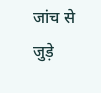जांच से जुड़े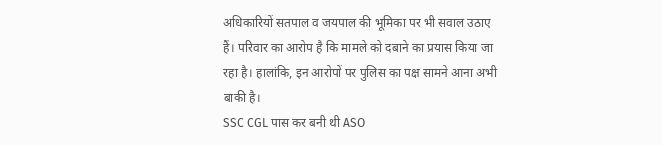अधिकारियों सतपाल व जयपाल की भूमिका पर भी सवाल उठाए हैं। परिवार का आरोप है कि मामले को दबाने का प्रयास किया जा रहा है। हालांकि, इन आरोपों पर पुलिस का पक्ष सामने आना अभी बाकी है।
SSC CGL पास कर बनी थी ASO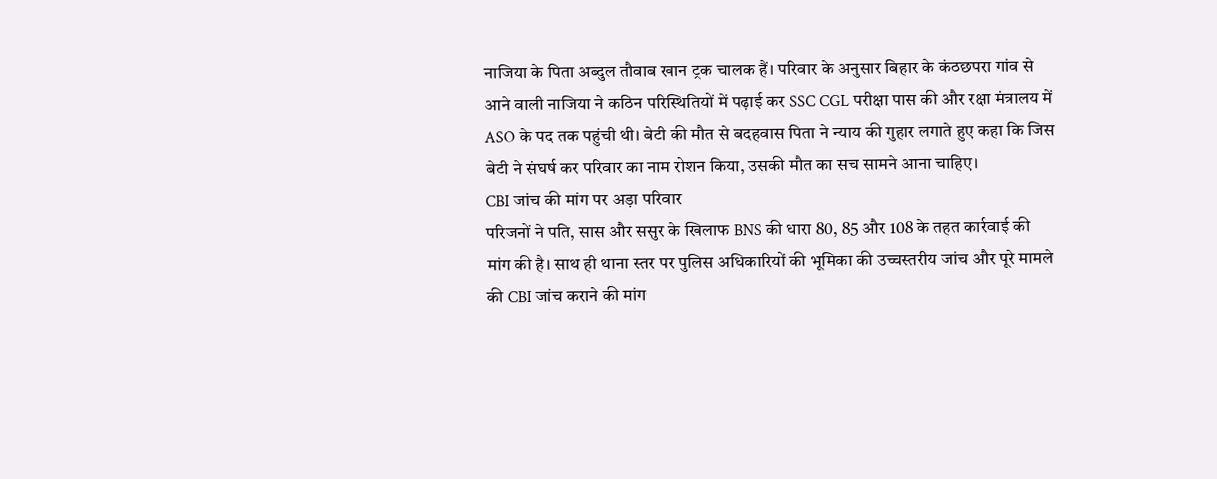नाजिया के पिता अब्दुल तौवाब खान ट्रक चालक हैं। परिवार के अनुसार बिहार के कंठछपरा गांव से आने वाली नाजिया ने कठिन परिस्थितियों में पढ़ाई कर SSC CGL परीक्षा पास की और रक्षा मंत्रालय में ASO के पद तक पहुंची थी। बेटी की मौत से बदहवास पिता ने न्याय की गुहार लगाते हुए कहा कि जिस बेटी ने संघर्ष कर परिवार का नाम रोशन किया, उसकी मौत का सच सामने आना चाहिए।
CBI जांच की मांग पर अड़ा परिवार
परिजनों ने पति, सास और ससुर के खिलाफ BNS की धारा 80, 85 और 108 के तहत कार्रवाई की मांग की है। साथ ही थाना स्तर पर पुलिस अधिकारियों की भूमिका की उच्चस्तरीय जांच और पूरे मामले की CBI जांच कराने की मांग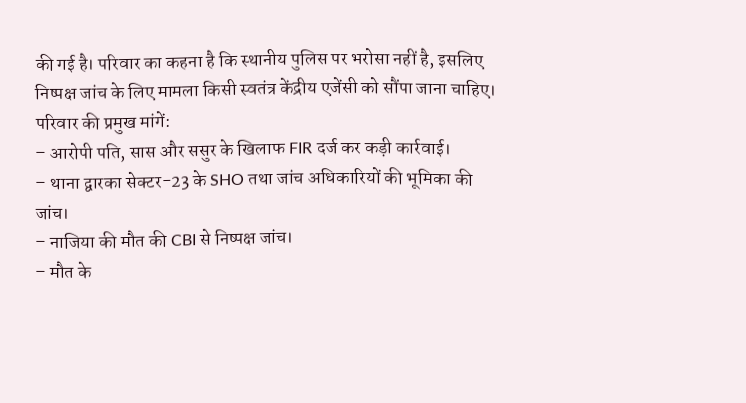की गई है। परिवार का कहना है कि स्थानीय पुलिस पर भरोसा नहीं है, इसलिए निष्पक्ष जांच के लिए मामला किसी स्वतंत्र केंद्रीय एजेंसी को सौंपा जाना चाहिए।
परिवार की प्रमुख मांगें:
– आरोपी पति, सास और ससुर के खिलाफ FIR दर्ज कर कड़ी कार्रवाई।
– थाना द्वारका सेक्टर-23 के SHO तथा जांच अधिकारियों की भूमिका की जांच।
– नाजिया की मौत की CBI से निष्पक्ष जांच।
– मौत के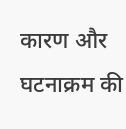कारण और घटनाक्रम की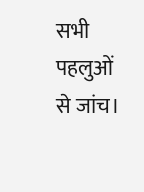सभी पहलुओं से जांच।